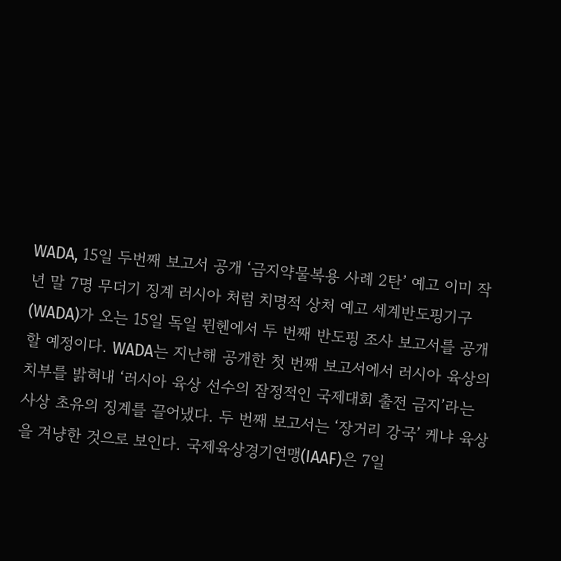WADA, 15일 두번째 보고서 공개 ‘금지약물복용 사례 2탄’ 예고 이미 작년 말 7명 무더기 징계 러시아 처럼 치명적 상처 예고 세계반도핑기구(WADA)가 오는 15일 독일 뮌헨에서 두 번째 반도핑 조사 보고서를 공개할 예정이다. WADA는 지난해 공개한 첫 번째 보고서에서 러시아 육상의 치부를 밝혀내 ‘러시아 육상 선수의 잠정적인 국제대회 출전 금지’라는 사상 초유의 징계를 끌어냈다. 두 번째 보고서는 ‘장거리 강국’ 케냐 육상을 겨냥한 것으로 보인다. 국제육상경기연맹(IAAF)은 7일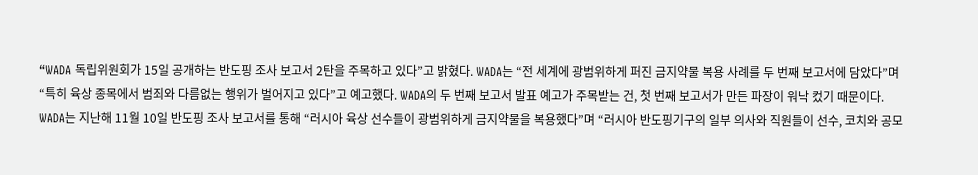“WADA 독립위원회가 15일 공개하는 반도핑 조사 보고서 2탄을 주목하고 있다”고 밝혔다. WADA는 “전 세계에 광범위하게 퍼진 금지약물 복용 사례를 두 번째 보고서에 담았다”며 “특히 육상 종목에서 범죄와 다름없는 행위가 벌어지고 있다”고 예고했다. WADA의 두 번째 보고서 발표 예고가 주목받는 건, 첫 번째 보고서가 만든 파장이 워낙 컸기 때문이다. WADA는 지난해 11월 10일 반도핑 조사 보고서를 통해 “러시아 육상 선수들이 광범위하게 금지약물을 복용했다”며 “러시아 반도핑기구의 일부 의사와 직원들이 선수, 코치와 공모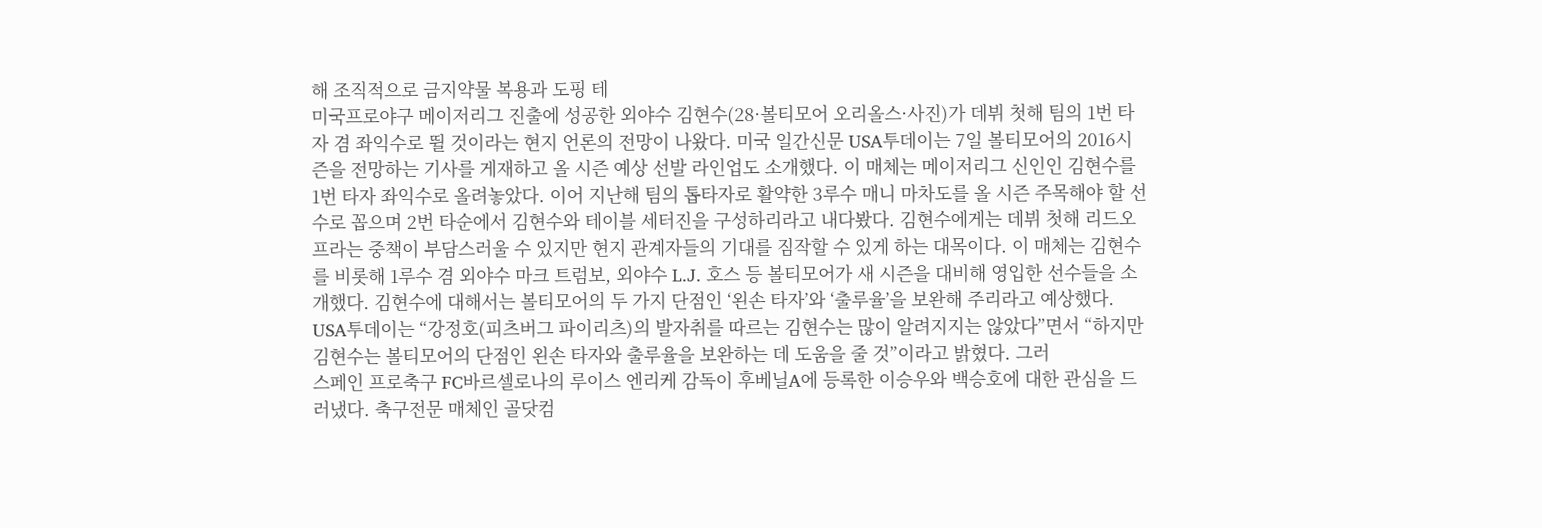해 조직적으로 금지약물 복용과 도핑 테
미국프로야구 메이저리그 진출에 성공한 외야수 김현수(28·볼티모어 오리올스·사진)가 데뷔 첫해 팀의 1번 타자 겸 좌익수로 뛸 것이라는 현지 언론의 전망이 나왔다. 미국 일간신문 USA투데이는 7일 볼티모어의 2016시즌을 전망하는 기사를 게재하고 올 시즌 예상 선발 라인업도 소개했다. 이 매체는 메이저리그 신인인 김현수를 1번 타자 좌익수로 올려놓았다. 이어 지난해 팀의 톱타자로 활약한 3루수 매니 마차도를 올 시즌 주목해야 할 선수로 꼽으며 2번 타순에서 김현수와 테이블 세터진을 구성하리라고 내다봤다. 김현수에게는 데뷔 첫해 리드오프라는 중책이 부담스러울 수 있지만 현지 관계자들의 기대를 짐작할 수 있게 하는 대목이다. 이 매체는 김현수를 비롯해 1루수 겸 외야수 마크 트럼보, 외야수 L.J. 호스 등 볼티모어가 새 시즌을 대비해 영입한 선수들을 소개했다. 김현수에 대해서는 볼티모어의 두 가지 단점인 ‘왼손 타자’와 ‘출루율’을 보완해 주리라고 예상했다. USA투데이는 “강정호(피츠버그 파이리츠)의 발자취를 따르는 김현수는 많이 알려지지는 않았다”면서 “하지만 김현수는 볼티모어의 단점인 왼손 타자와 출루율을 보완하는 데 도움을 줄 것”이라고 밝혔다. 그러
스페인 프로축구 FC바르셀로나의 루이스 엔리케 감독이 후베닐A에 등록한 이승우와 백승호에 대한 관심을 드러냈다. 축구전문 매체인 골닷컴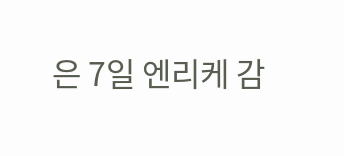은 7일 엔리케 감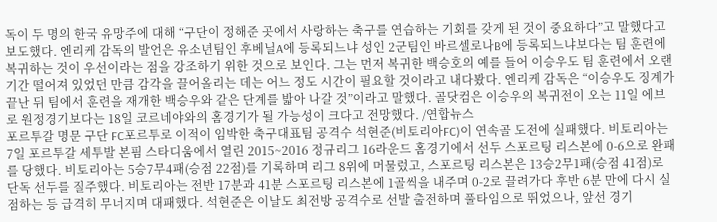독이 두 명의 한국 유망주에 대해 “구단이 정해준 곳에서 사랑하는 축구를 연습하는 기회를 갖게 된 것이 중요하다”고 말했다고 보도했다. 엔리케 감독의 발언은 유소년팀인 후베닐A에 등록되느냐 성인 2군팀인 바르셀로나B에 등록되느냐보다는 팀 훈련에 복귀하는 것이 우선이라는 점을 강조하기 위한 것으로 보인다. 그는 먼저 복귀한 백승호의 예를 들어 이승우도 팀 훈련에서 오랜 기간 떨어져 있었던 만큼 감각을 끌어올리는 데는 어느 정도 시간이 필요할 것이라고 내다봤다. 엔리케 감독은 “이승우도 징계가 끝난 뒤 팀에서 훈련을 재개한 백승우와 같은 단계를 밟아 나갈 것”이라고 말했다. 골닷컴은 이승우의 복귀전이 오는 11일 에브로 원정경기보다는 18일 코르네야와의 홈경기가 될 가능성이 크다고 전망했다. /연합뉴스
포르투갈 명문 구단 FC포르투로 이적이 임박한 축구대표팀 공격수 석현준(비토리아FC)이 연속골 도전에 실패했다. 비토리아는 7일 포르투갈 세투발 본핌 스타디움에서 열린 2015~2016 정규리그 16라운드 홈경기에서 선두 스포르팅 리스본에 0-6으로 완패를 당했다. 비토리아는 5승7무4패(승점 22점)를 기록하며 리그 8위에 머물렀고, 스포르팅 리스본은 13승2무1패(승점 41점)로 단독 선두를 질주했다. 비토리아는 전반 17분과 41분 스포르팅 리스본에 1골씩을 내주며 0-2로 끌려가다 후반 6분 만에 다시 실점하는 등 급격히 무너지며 대패했다. 석현준은 이날도 최전방 공격수로 선발 출전하며 풀타임으로 뛰었으나, 앞선 경기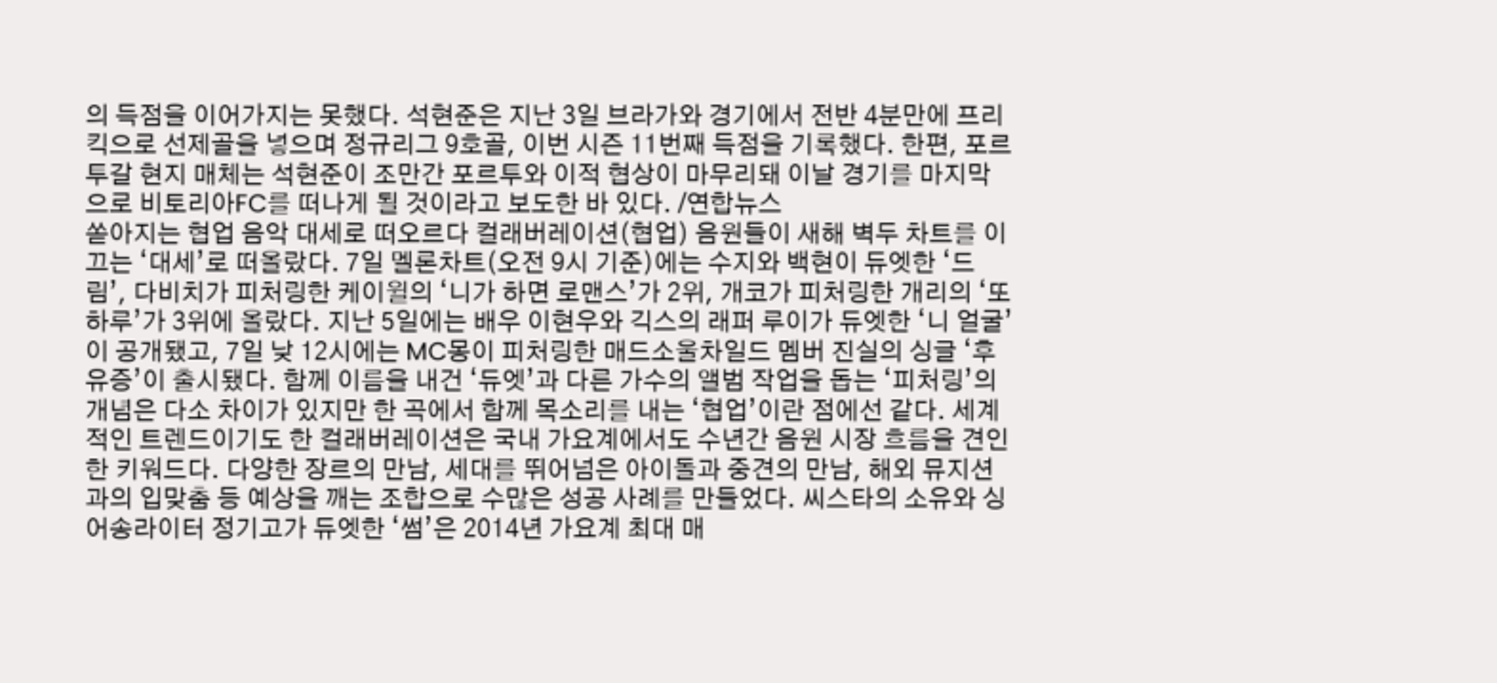의 득점을 이어가지는 못했다. 석현준은 지난 3일 브라가와 경기에서 전반 4분만에 프리킥으로 선제골을 넣으며 정규리그 9호골, 이번 시즌 11번째 득점을 기록했다. 한편, 포르투갈 현지 매체는 석현준이 조만간 포르투와 이적 협상이 마무리돼 이날 경기를 마지막으로 비토리아FC를 떠나게 될 것이라고 보도한 바 있다. /연합뉴스
쏟아지는 협업 음악 대세로 떠오르다 컬래버레이션(협업) 음원들이 새해 벽두 차트를 이끄는 ‘대세’로 떠올랐다. 7일 멜론차트(오전 9시 기준)에는 수지와 백현이 듀엣한 ‘드림’, 다비치가 피처링한 케이윌의 ‘니가 하면 로맨스’가 2위, 개코가 피처링한 개리의 ‘또 하루’가 3위에 올랐다. 지난 5일에는 배우 이현우와 긱스의 래퍼 루이가 듀엣한 ‘니 얼굴’이 공개됐고, 7일 낮 12시에는 MC몽이 피처링한 매드소울차일드 멤버 진실의 싱글 ‘후유증’이 출시됐다. 함께 이름을 내건 ‘듀엣’과 다른 가수의 앨범 작업을 돕는 ‘피처링’의 개념은 다소 차이가 있지만 한 곡에서 함께 목소리를 내는 ‘협업’이란 점에선 같다. 세계적인 트렌드이기도 한 컬래버레이션은 국내 가요계에서도 수년간 음원 시장 흐름을 견인한 키워드다. 다양한 장르의 만남, 세대를 뛰어넘은 아이돌과 중견의 만남, 해외 뮤지션과의 입맞춤 등 예상을 깨는 조합으로 수많은 성공 사례를 만들었다. 씨스타의 소유와 싱어송라이터 정기고가 듀엣한 ‘썸’은 2014년 가요계 최대 매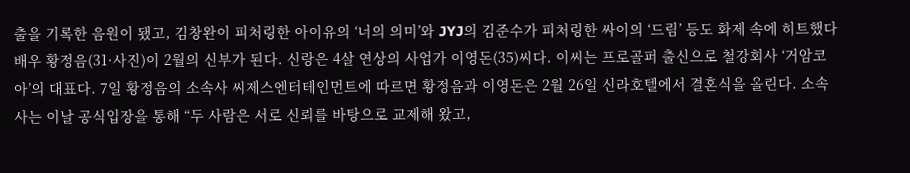출을 기록한 음원이 됐고, 김창완이 피처링한 아이유의 ‘너의 의미’와 JYJ의 김준수가 피처링한 싸이의 ‘드림’ 등도 화제 속에 히트했다
배우 황정음(31·사진)이 2월의 신부가 된다. 신랑은 4살 연상의 사업가 이영돈(35)씨다. 이씨는 프로골퍼 출신으로 철강회사 ‘거암코아’의 대표다. 7일 황정음의 소속사 씨제스엔터테인먼트에 따르면 황정음과 이영돈은 2월 26일 신라호텔에서 결혼식을 올린다. 소속사는 이날 공식입장을 통해 “두 사람은 서로 신뢰를 바탕으로 교제해 왔고,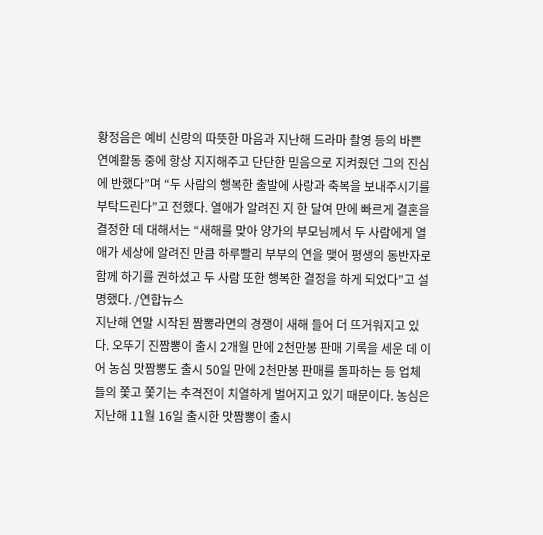황정음은 예비 신랑의 따뜻한 마음과 지난해 드라마 촬영 등의 바쁜 연예활동 중에 항상 지지해주고 단단한 믿음으로 지켜줬던 그의 진심에 반했다”며 “두 사람의 행복한 출발에 사랑과 축복을 보내주시기를 부탁드린다”고 전했다. 열애가 알려진 지 한 달여 만에 빠르게 결혼을 결정한 데 대해서는 “새해를 맞아 양가의 부모님께서 두 사람에게 열애가 세상에 알려진 만큼 하루빨리 부부의 연을 맺어 평생의 동반자로 함께 하기를 권하셨고 두 사람 또한 행복한 결정을 하게 되었다”고 설명했다. /연합뉴스
지난해 연말 시작된 짬뽕라면의 경쟁이 새해 들어 더 뜨거워지고 있다. 오뚜기 진짬뽕이 출시 2개월 만에 2천만봉 판매 기록을 세운 데 이어 농심 맛짬뽕도 출시 50일 만에 2천만봉 판매를 돌파하는 등 업체들의 쫓고 쫓기는 추격전이 치열하게 벌어지고 있기 때문이다. 농심은 지난해 11월 16일 출시한 맛짬뽕이 출시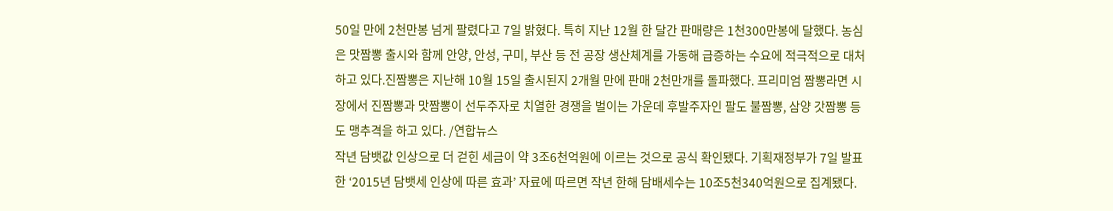50일 만에 2천만봉 넘게 팔렸다고 7일 밝혔다. 특히 지난 12월 한 달간 판매량은 1천300만봉에 달했다. 농심은 맛짬뽕 출시와 함께 안양, 안성, 구미, 부산 등 전 공장 생산체계를 가동해 급증하는 수요에 적극적으로 대처하고 있다.진짬뽕은 지난해 10월 15일 출시된지 2개월 만에 판매 2천만개를 돌파했다. 프리미엄 짬뽕라면 시장에서 진짬뽕과 맛짬뽕이 선두주자로 치열한 경쟁을 벌이는 가운데 후발주자인 팔도 불짬뽕, 삼양 갓짬뽕 등도 맹추격을 하고 있다. /연합뉴스
작년 담뱃값 인상으로 더 걷힌 세금이 약 3조6천억원에 이르는 것으로 공식 확인됐다. 기획재정부가 7일 발표한 ‘2015년 담뱃세 인상에 따른 효과’ 자료에 따르면 작년 한해 담배세수는 10조5천340억원으로 집계됐다.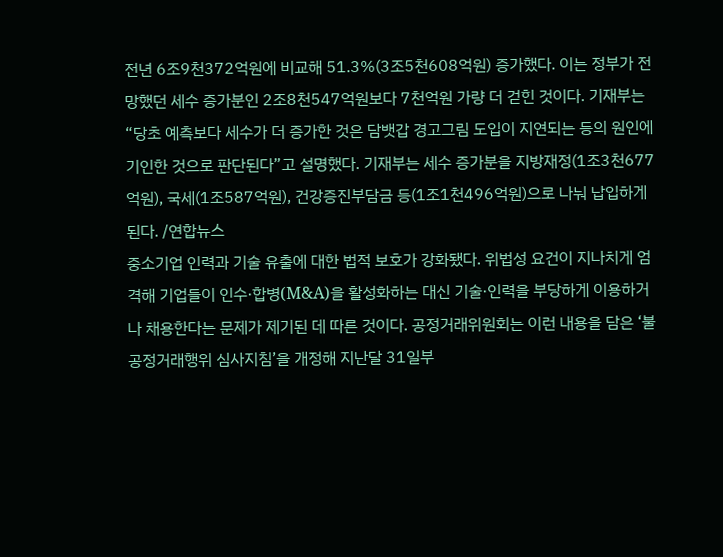전년 6조9천372억원에 비교해 51.3%(3조5천608억원) 증가했다. 이는 정부가 전망했던 세수 증가분인 2조8천547억원보다 7천억원 가량 더 걷힌 것이다. 기재부는 “당초 예측보다 세수가 더 증가한 것은 담뱃갑 경고그림 도입이 지연되는 등의 원인에 기인한 것으로 판단된다”고 설명했다. 기재부는 세수 증가분을 지방재정(1조3천677억원), 국세(1조587억원), 건강증진부담금 등(1조1천496억원)으로 나눠 납입하게 된다. /연합뉴스
중소기업 인력과 기술 유출에 대한 법적 보호가 강화됐다. 위법성 요건이 지나치게 엄격해 기업들이 인수·합병(M&A)을 활성화하는 대신 기술·인력을 부당하게 이용하거나 채용한다는 문제가 제기된 데 따른 것이다. 공정거래위원회는 이런 내용을 담은 ‘불공정거래행위 심사지침’을 개정해 지난달 31일부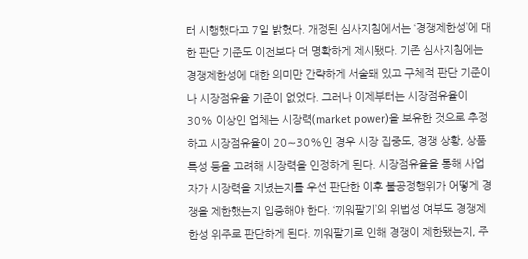터 시행했다고 7일 밝혔다. 개정된 심사지침에서는 ‘경쟁제한성’에 대한 판단 기준도 이전보다 더 명확하게 제시됐다. 기존 심사지침에는 경쟁제한성에 대한 의미만 간략하게 서술돼 있고 구체적 판단 기준이나 시장점유율 기준이 없었다. 그러나 이제부터는 시장점유율이 30% 이상인 업체는 시장력(market power)을 보유한 것으로 추정하고 시장점유율이 20∼30%인 경우 시장 집중도, 경쟁 상황, 상품 특성 등을 고려해 시장력을 인정하게 된다. 시장점유율을 통해 사업자가 시장력을 지녔는지를 우선 판단한 이후 불공정행위가 어떻게 경쟁을 제한했는지 입증해야 한다. ‘끼워팔기’의 위법성 여부도 경쟁제한성 위주로 판단하게 된다. 끼워팔기로 인해 경쟁이 제한됐는지, 주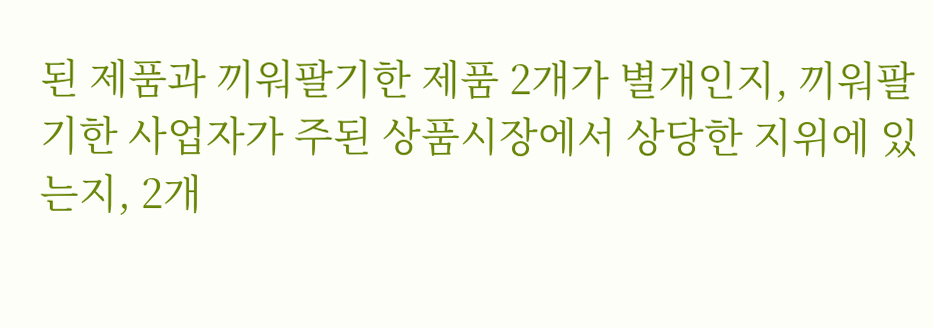된 제품과 끼워팔기한 제품 2개가 별개인지, 끼워팔기한 사업자가 주된 상품시장에서 상당한 지위에 있는지, 2개